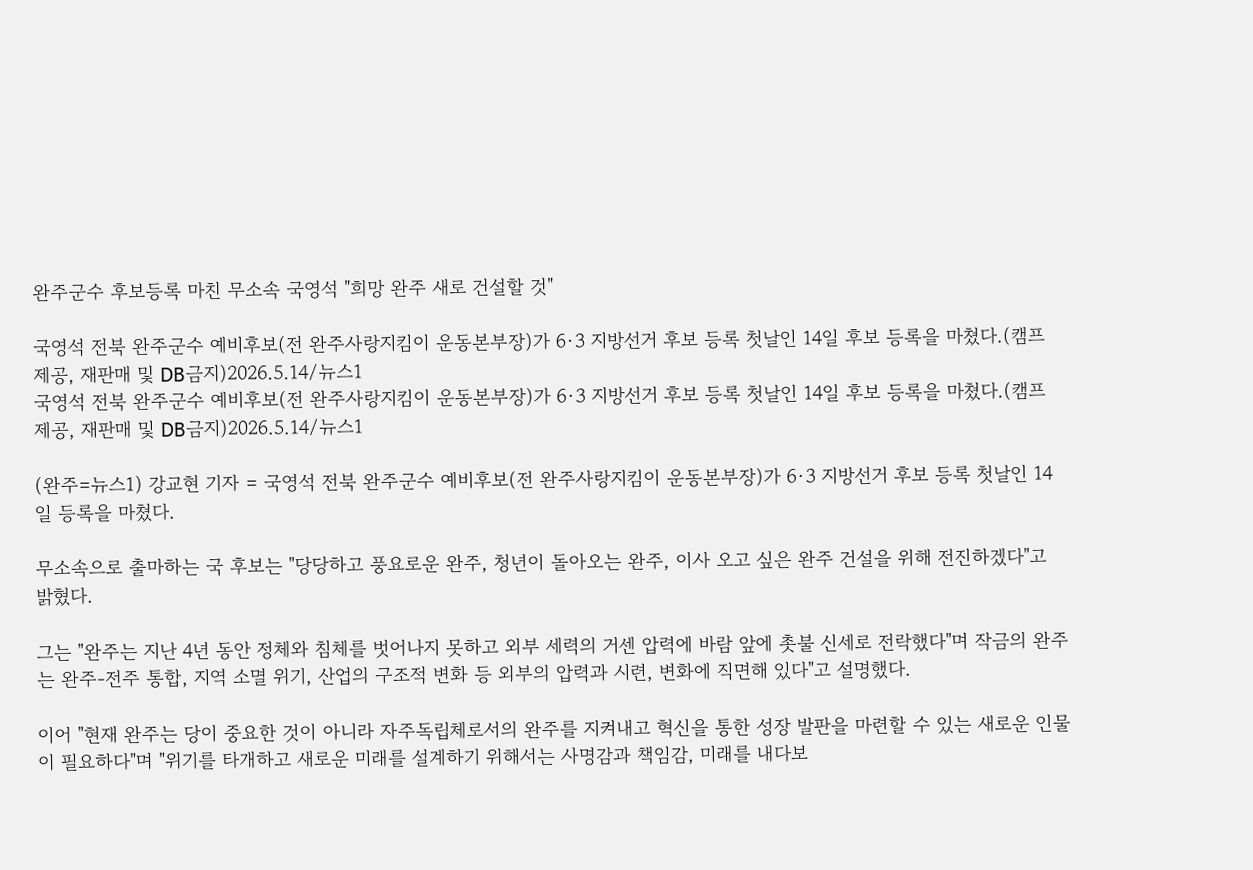완주군수 후보등록 마친 무소속 국영석 "희망 완주 새로 건설할 것"

국영석 전북 완주군수 예비후보(전 완주사랑지킴이 운동본부장)가 6·3 지방선거 후보 등록 첫날인 14일 후보 등록을 마쳤다.(캠프 제공, 재판매 및 DB금지)2026.5.14/뉴스1
국영석 전북 완주군수 예비후보(전 완주사랑지킴이 운동본부장)가 6·3 지방선거 후보 등록 첫날인 14일 후보 등록을 마쳤다.(캠프 제공, 재판매 및 DB금지)2026.5.14/뉴스1

(완주=뉴스1) 강교현 기자 = 국영석 전북 완주군수 예비후보(전 완주사랑지킴이 운동본부장)가 6·3 지방선거 후보 등록 첫날인 14일 등록을 마쳤다.

무소속으로 출마하는 국 후보는 "당당하고 풍요로운 완주, 청년이 돌아오는 완주, 이사 오고 싶은 완주 건설을 위해 전진하겠다"고 밝혔다.

그는 "완주는 지난 4년 동안 정체와 침체를 벗어나지 못하고 외부 세력의 거센 압력에 바람 앞에 촛불 신세로 전락했다"며 작금의 완주는 완주-전주 통합, 지역 소멸 위기, 산업의 구조적 변화 등 외부의 압력과 시련, 변화에 직면해 있다"고 설명했다.

이어 "현재 완주는 당이 중요한 것이 아니라 자주독립체로서의 완주를 지켜내고 혁신을 통한 성장 발판을 마련할 수 있는 새로운 인물이 필요하다"며 "위기를 타개하고 새로운 미래를 설계하기 위해서는 사명감과 책임감, 미래를 내다보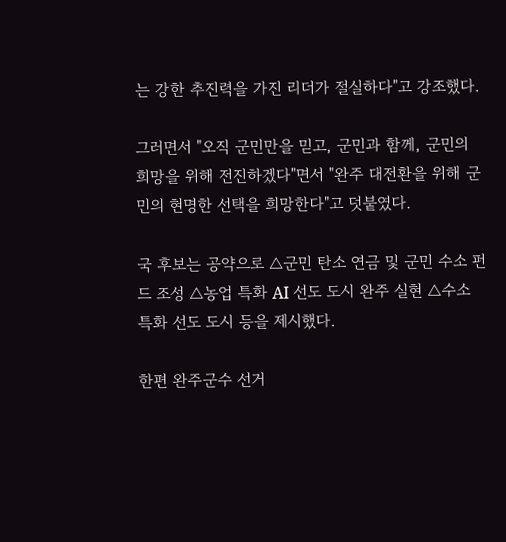는 강한 추진력을 가진 리더가 절실하다"고 강조했다.

그러면서 "오직 군민만을 믿고, 군민과 함께, 군민의 희망을 위해 전진하겠다"면서 "완주 대전환을 위해 군민의 현명한 선택을 희망한다"고 덧붙였다.

국 후보는 공약으로 △군민 탄소 연금 및 군민 수소 펀드 조성 △농업 특화 AI 선도 도시 완주 실현 △수소 특화 선도 도시 등을 제시했다.

한편 완주군수 선거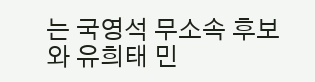는 국영석 무소속 후보와 유희태 민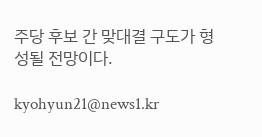주당 후보 간 맞대결 구도가 형성될 전망이다.

kyohyun21@news1.kr